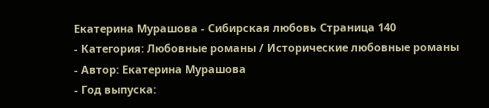Екатерина Мурашова - Сибирская любовь Страница 140
- Категория: Любовные романы / Исторические любовные романы
- Автор: Екатерина Мурашова
- Год выпуска: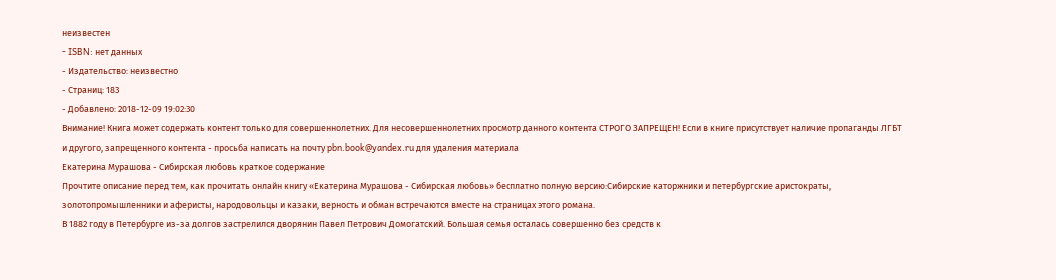неизвестен
- ISBN: нет данных
- Издательство: неизвестно
- Страниц: 183
- Добавлено: 2018-12-09 19:02:30
Внимание! Книга может содержать контент только для совершеннолетних. Для несовершеннолетних просмотр данного контента СТРОГО ЗАПРЕЩЕН! Если в книге присутствует наличие пропаганды ЛГБТ и другого, запрещенного контента - просьба написать на почту pbn.book@yandex.ru для удаления материала
Екатерина Мурашова - Сибирская любовь краткое содержание
Прочтите описание перед тем, как прочитать онлайн книгу «Екатерина Мурашова - Сибирская любовь» бесплатно полную версию:Сибирские каторжники и петербургские аристократы, золотопромышленники и аферисты, народовольцы и казаки, верность и обман встречаются вместе на страницах этого романа.
В 1882 году в Петербурге из-за долгов застрелился дворянин Павел Петрович Домогатский. Большая семья осталась совершенно без средств к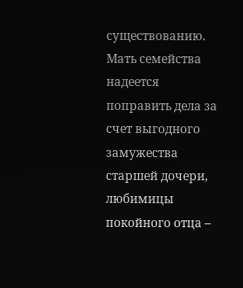существованию. Мать семейства надеется поправить дела за счет выгодного замужества старшей дочери, любимицы покойного отца –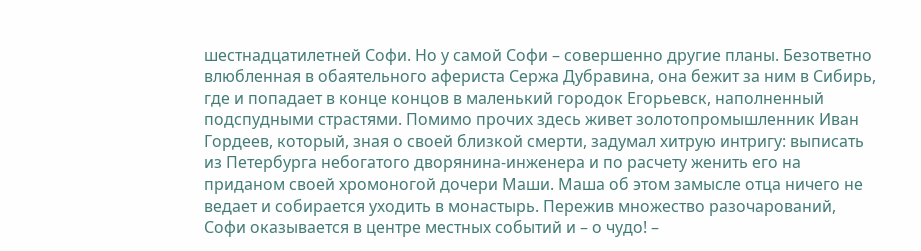шестнадцатилетней Софи. Но у самой Софи – совершенно другие планы. Безответно влюбленная в обаятельного афериста Сержа Дубравина, она бежит за ним в Сибирь, где и попадает в конце концов в маленький городок Егорьевск, наполненный подспудными страстями. Помимо прочих здесь живет золотопромышленник Иван Гордеев, который, зная о своей близкой смерти, задумал хитрую интригу: выписать из Петербурга небогатого дворянина-инженера и по расчету женить его на приданом своей хромоногой дочери Маши. Маша об этом замысле отца ничего не ведает и собирается уходить в монастырь. Пережив множество разочарований, Софи оказывается в центре местных событий и – о чудо! –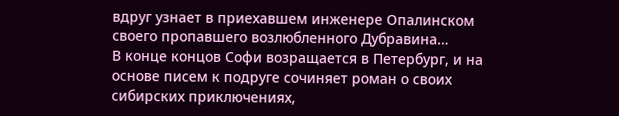вдруг узнает в приехавшем инженере Опалинском своего пропавшего возлюбленного Дубравина…
В конце концов Софи возращается в Петербург, и на основе писем к подруге сочиняет роман о своих сибирских приключениях,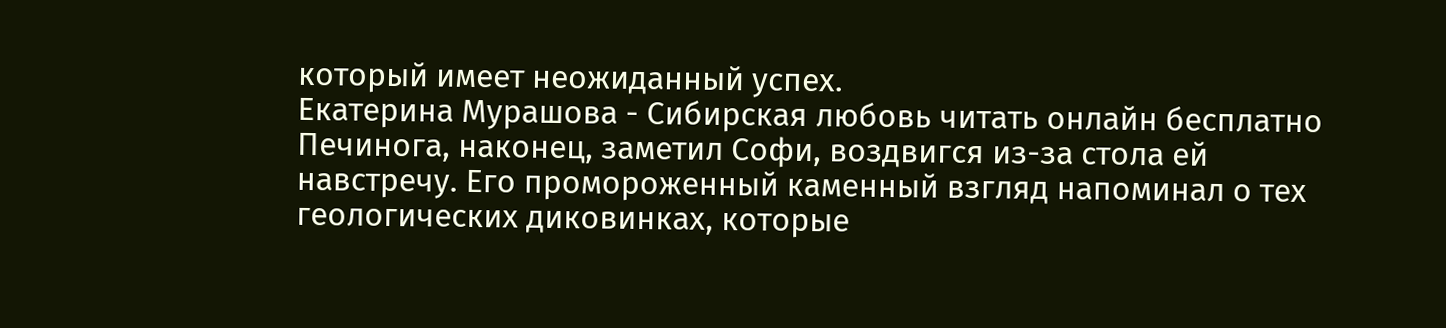который имеет неожиданный успех.
Екатерина Мурашова - Сибирская любовь читать онлайн бесплатно
Печинога, наконец, заметил Софи, воздвигся из-за стола ей навстречу. Его промороженный каменный взгляд напоминал о тех геологических диковинках, которые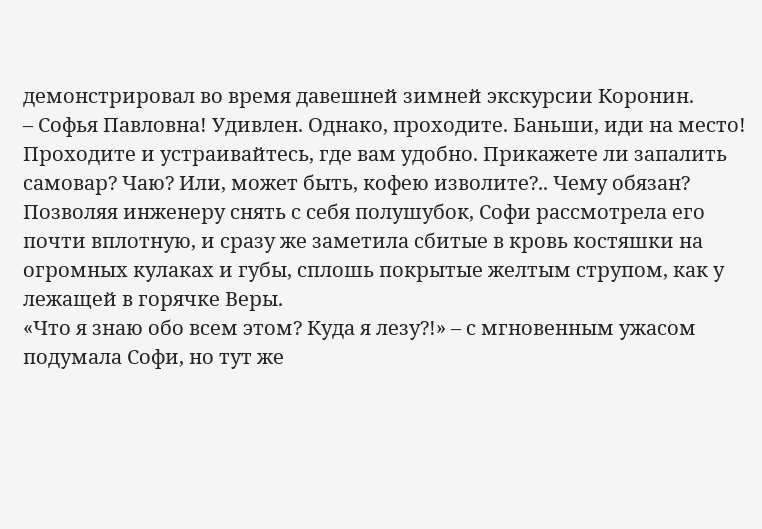демонстрировал во время давешней зимней экскурсии Коронин.
– Софья Павловна! Удивлен. Однако, проходите. Баньши, иди на место! Проходите и устраивайтесь, где вам удобно. Прикажете ли запалить самовар? Чаю? Или, может быть, кофею изволите?.. Чему обязан?
Позволяя инженеру снять с себя полушубок, Софи рассмотрела его почти вплотную, и сразу же заметила сбитые в кровь костяшки на огромных кулаках и губы, сплошь покрытые желтым струпом, как у лежащей в горячке Веры.
«Что я знаю обо всем этом? Куда я лезу?!» – с мгновенным ужасом подумала Софи, но тут же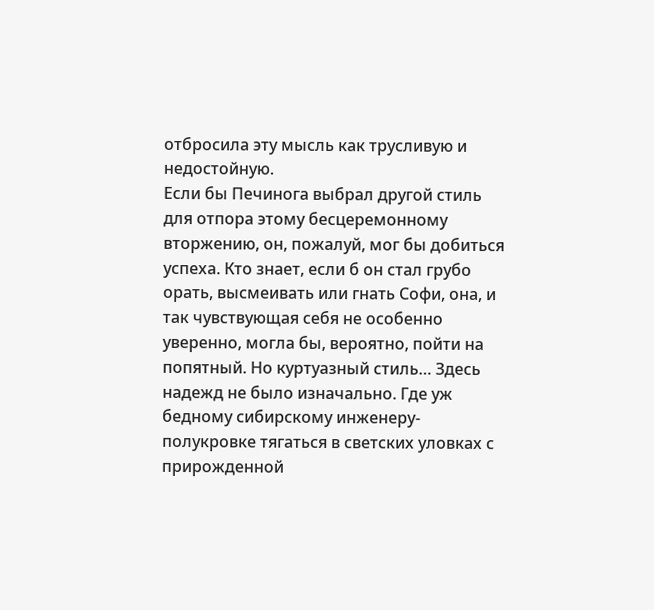отбросила эту мысль как трусливую и недостойную.
Если бы Печинога выбрал другой стиль для отпора этому бесцеремонному вторжению, он, пожалуй, мог бы добиться успеха. Кто знает, если б он стал грубо орать, высмеивать или гнать Софи, она, и так чувствующая себя не особенно уверенно, могла бы, вероятно, пойти на попятный. Но куртуазный стиль… Здесь надежд не было изначально. Где уж бедному сибирскому инженеру-полукровке тягаться в светских уловках с прирожденной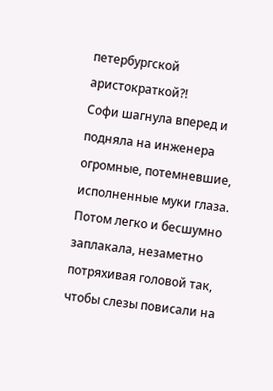петербургской аристократкой?!
Софи шагнула вперед и подняла на инженера огромные, потемневшие, исполненные муки глаза. Потом легко и бесшумно заплакала, незаметно потряхивая головой так, чтобы слезы повисали на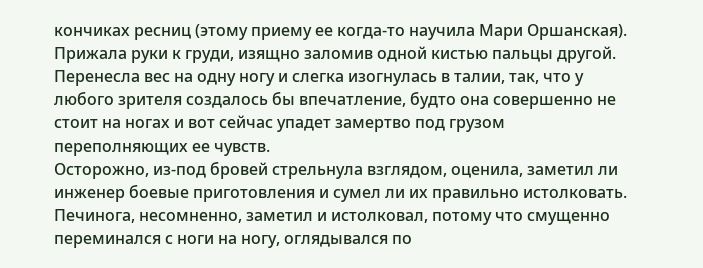кончиках ресниц (этому приему ее когда-то научила Мари Оршанская). Прижала руки к груди, изящно заломив одной кистью пальцы другой. Перенесла вес на одну ногу и слегка изогнулась в талии, так, что у любого зрителя создалось бы впечатление, будто она совершенно не стоит на ногах и вот сейчас упадет замертво под грузом переполняющих ее чувств.
Осторожно, из-под бровей стрельнула взглядом, оценила, заметил ли инженер боевые приготовления и сумел ли их правильно истолковать. Печинога, несомненно, заметил и истолковал, потому что смущенно переминался с ноги на ногу, оглядывался по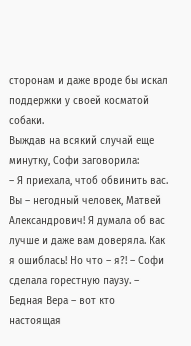сторонам и даже вроде бы искал поддержки у своей косматой собаки.
Выждав на всякий случай еще минутку, Софи заговорила:
– Я приехала, чтоб обвинить вас. Вы – негодный человек, Матвей Александрович! Я думала об вас лучше и даже вам доверяла. Как я ошиблась! Но что – я?! – Софи сделала горестную паузу. – Бедная Вера – вот кто настоящая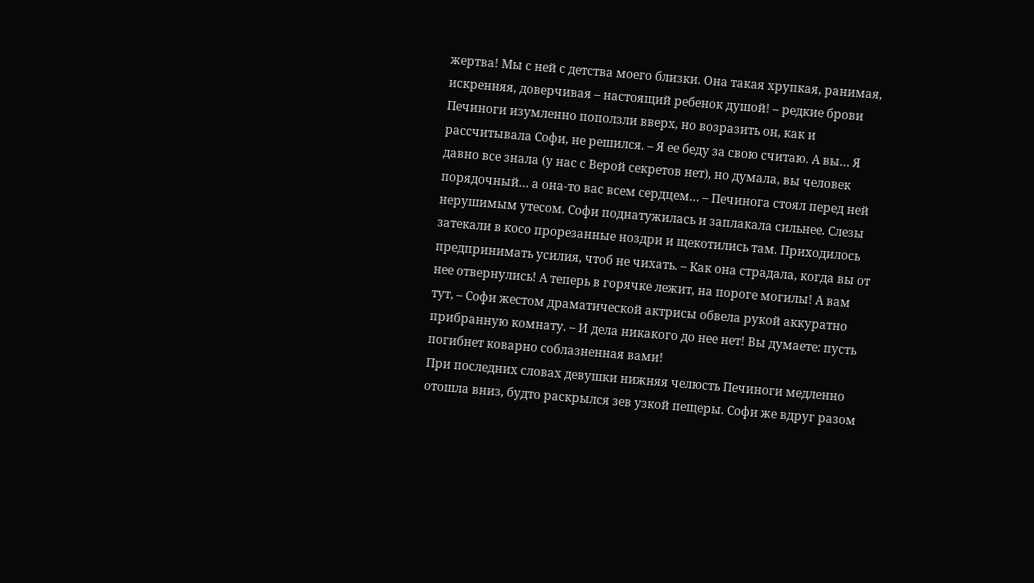жертва! Мы с ней с детства моего близки. Она такая хрупкая, ранимая, искренняя, доверчивая – настоящий ребенок душой! – редкие брови Печиноги изумленно поползли вверх, но возразить он, как и рассчитывала Софи, не решился. – Я ее беду за свою считаю. А вы… Я давно все знала (у нас с Верой секретов нет), но думала, вы человек порядочный… а она-то вас всем сердцем… – Печинога стоял перед ней нерушимым утесом. Софи поднатужилась и заплакала сильнее. Слезы затекали в косо прорезанные ноздри и щекотились там. Приходилось предпринимать усилия, чтоб не чихать. – Как она страдала, когда вы от нее отвернулись! А теперь в горячке лежит, на пороге могилы! А вам тут, – Софи жестом драматической актрисы обвела рукой аккуратно прибранную комнату. – И дела никакого до нее нет! Вы думаете: пусть погибнет коварно соблазненная вами!
При последних словах девушки нижняя челюсть Печиноги медленно отошла вниз, будто раскрылся зев узкой пещеры. Софи же вдруг разом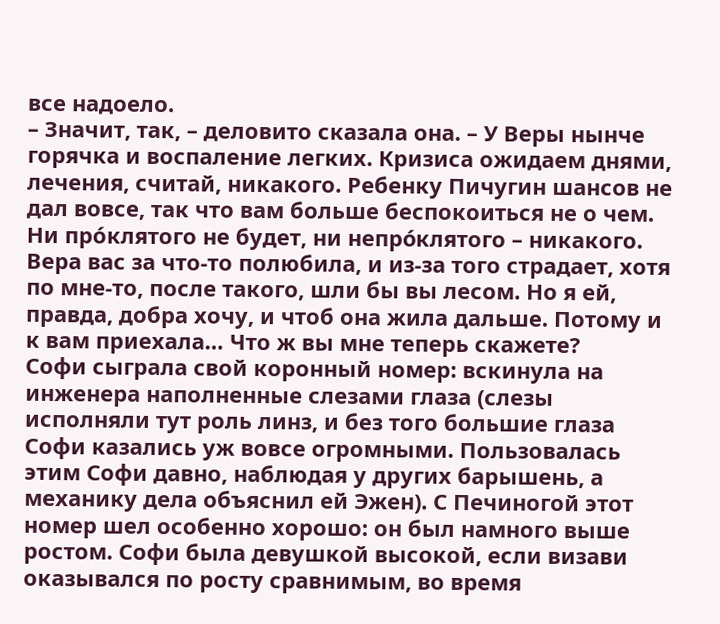все надоело.
– Значит, так, – деловито сказала она. – У Веры нынче горячка и воспаление легких. Кризиса ожидаем днями, лечения, считай, никакого. Ребенку Пичугин шансов не дал вовсе, так что вам больше беспокоиться не о чем. Ни про́клятого не будет, ни непро́клятого – никакого. Вера вас за что-то полюбила, и из-за того страдает, хотя по мне-то, после такого, шли бы вы лесом. Но я ей, правда, добра хочу, и чтоб она жила дальше. Потому и к вам приехала… Что ж вы мне теперь скажете?
Софи сыграла свой коронный номер: вскинула на инженера наполненные слезами глаза (слезы исполняли тут роль линз, и без того большие глаза Софи казались уж вовсе огромными. Пользовалась этим Софи давно, наблюдая у других барышень, а механику дела объяснил ей Эжен). С Печиногой этот номер шел особенно хорошо: он был намного выше ростом. Софи была девушкой высокой, если визави оказывался по росту сравнимым, во время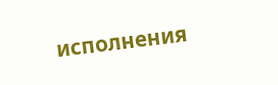исполнения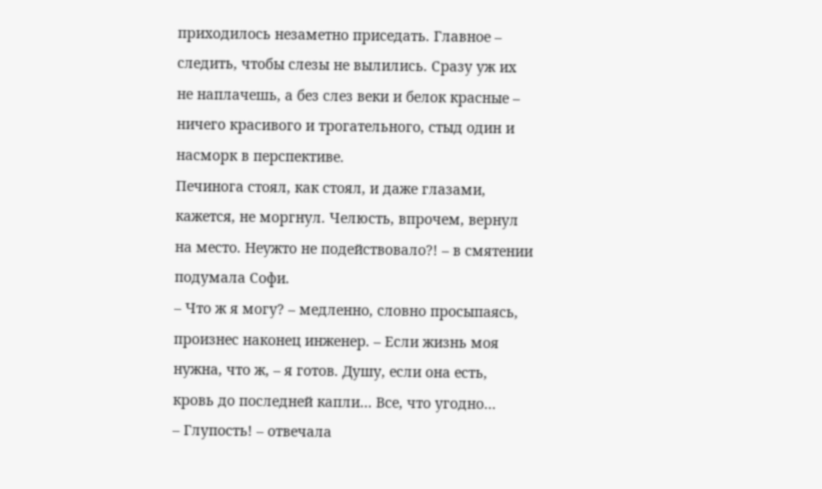приходилось незаметно приседать. Главное – следить, чтобы слезы не вылились. Сразу уж их не наплачешь, а без слез веки и белок красные – ничего красивого и трогательного, стыд один и насморк в перспективе.
Печинога стоял, как стоял, и даже глазами, кажется, не моргнул. Челюсть, впрочем, вернул на место. Неужто не подействовало?! – в смятении подумала Софи.
– Что ж я могу? – медленно, словно просыпаясь, произнес наконец инженер. – Если жизнь моя нужна, что ж, – я готов. Душу, если она есть, кровь до последней капли… Все, что угодно…
– Глупость! – отвечала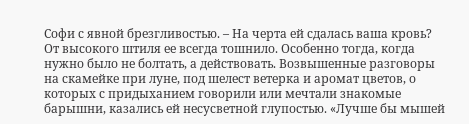Софи с явной брезгливостью. – На черта ей сдалась ваша кровь?
От высокого штиля ее всегда тошнило. Особенно тогда, когда нужно было не болтать, а действовать. Возвышенные разговоры на скамейке при луне, под шелест ветерка и аромат цветов, о которых с придыханием говорили или мечтали знакомые барышни, казались ей несусветной глупостью. «Лучше бы мышей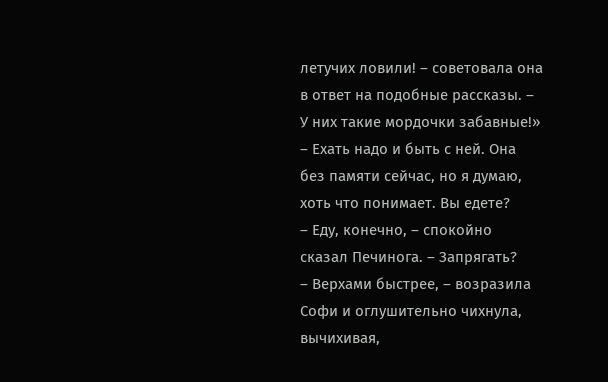летучих ловили! – советовала она в ответ на подобные рассказы. – У них такие мордочки забавные!»
– Ехать надо и быть с ней. Она без памяти сейчас, но я думаю, хоть что понимает. Вы едете?
– Еду, конечно, – спокойно сказал Печинога. – Запрягать?
– Верхами быстрее, – возразила Софи и оглушительно чихнула, вычихивая,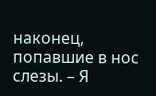наконец, попавшие в нос слезы. – Я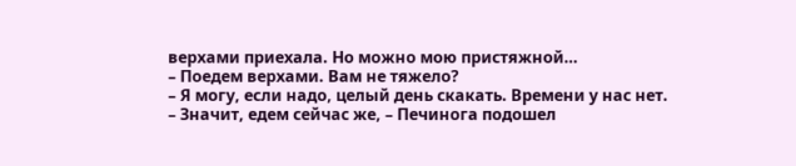верхами приехала. Но можно мою пристяжной…
– Поедем верхами. Вам не тяжело?
– Я могу, если надо, целый день скакать. Времени у нас нет.
– Значит, едем сейчас же, – Печинога подошел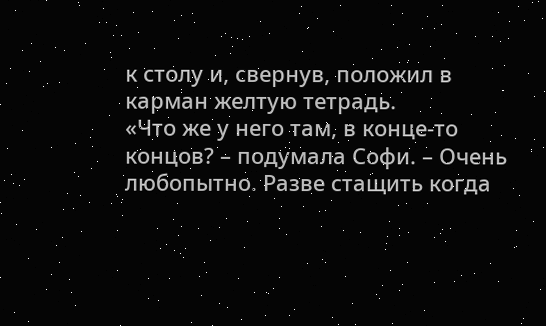к столу и, свернув, положил в карман желтую тетрадь.
«Что же у него там, в конце-то концов? – подумала Софи. – Очень любопытно. Разве стащить когда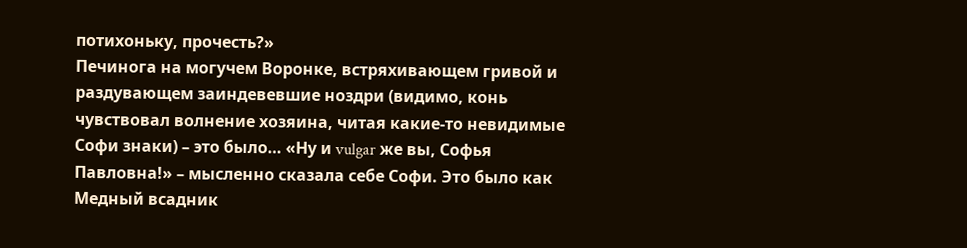потихоньку, прочесть?»
Печинога на могучем Воронке, встряхивающем гривой и раздувающем заиндевевшие ноздри (видимо, конь чувствовал волнение хозяина, читая какие-то невидимые Софи знаки) – это было… «Ну и vulgar же вы, Софья Павловна!» – мысленно сказала себе Софи. Это было как Медный всадник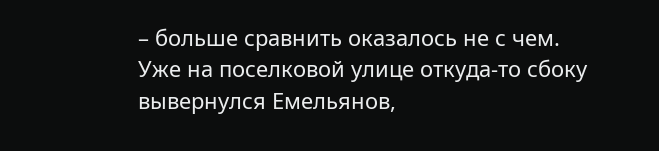– больше сравнить оказалось не с чем.
Уже на поселковой улице откуда-то сбоку вывернулся Емельянов,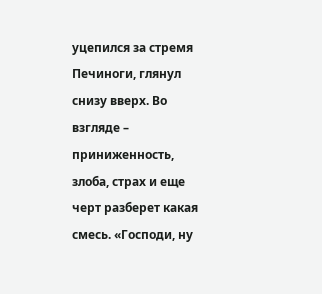уцепился за стремя Печиноги, глянул снизу вверх. Во взгляде – приниженность, злоба, страх и еще черт разберет какая смесь. «Господи, ну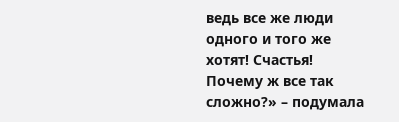ведь все же люди одного и того же хотят! Счастья! Почему ж все так сложно?» – подумала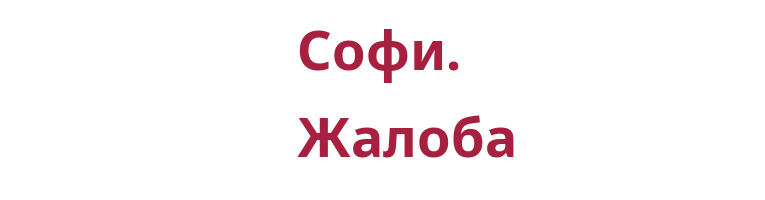Софи.
Жалоба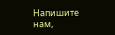Напишите нам,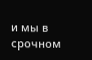и мы в срочном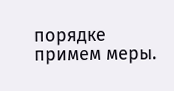порядке примем меры.